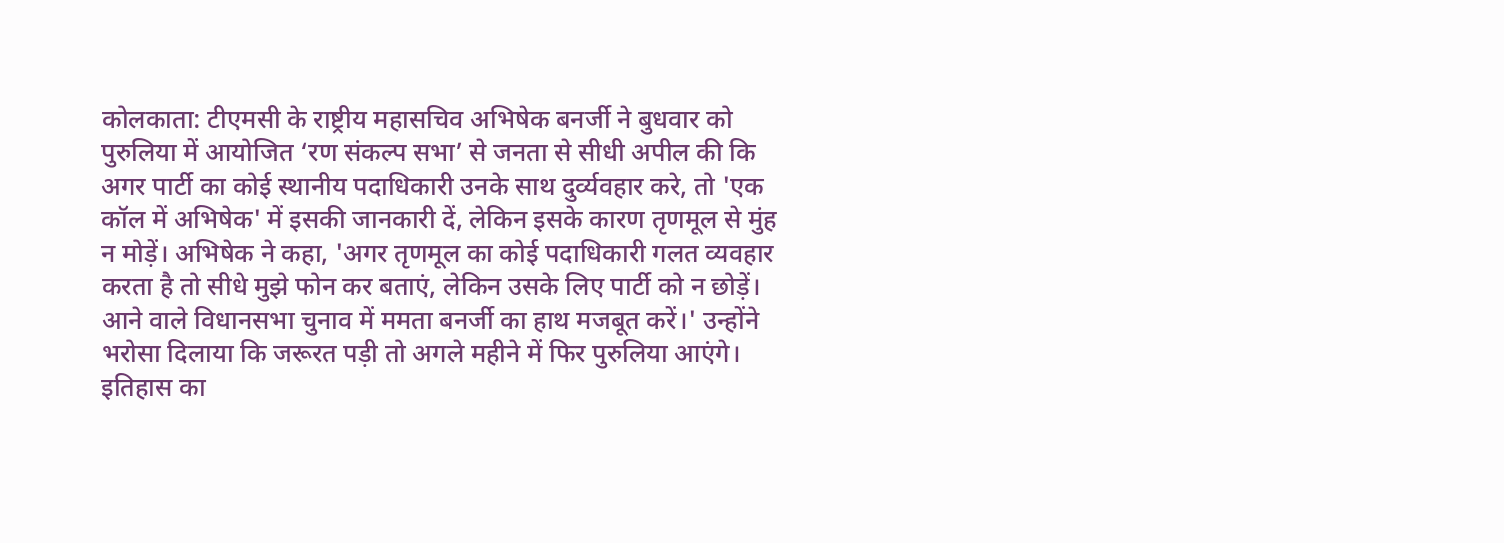कोलकाता: टीएमसी के राष्ट्रीय महासचिव अभिषेक बनर्जी ने बुधवार को पुरुलिया में आयोजित ‘रण संकल्प सभा’ से जनता से सीधी अपील की कि अगर पार्टी का कोई स्थानीय पदाधिकारी उनके साथ दुर्व्यवहार करे, तो 'एक कॉल में अभिषेक' में इसकी जानकारी दें, लेकिन इसके कारण तृणमूल से मुंह न मोड़ें। अभिषेक ने कहा, 'अगर तृणमूल का कोई पदाधिकारी गलत व्यवहार करता है तो सीधे मुझे फोन कर बताएं, लेकिन उसके लिए पार्टी को न छोड़ें। आने वाले विधानसभा चुनाव में ममता बनर्जी का हाथ मजबूत करें।' उन्होंने भरोसा दिलाया कि जरूरत पड़ी तो अगले महीने में फिर पुरुलिया आएंगे।
इतिहास का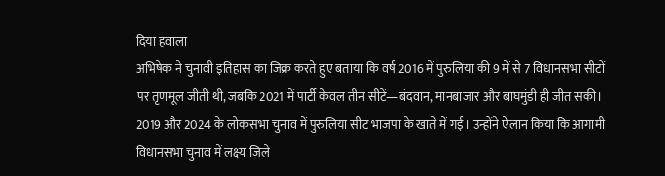दिया हवाला
अभिषेक ने चुनावी इतिहास का जिक्र करते हुए बताया कि वर्ष 2016 में पुरुलिया की 9 में से 7 विधानसभा सीटों पर तृणमूल जीती थी, जबकि 2021 में पार्टी केवल तीन सीटें—बंदवान, मानबाजार और बाघमुंडी ही जीत सकी। 2019 और 2024 के लोकसभा चुनाव में पुरुलिया सीट भाजपा के खाते में गई। उन्होंने ऐलान किया कि आगामी विधानसभा चुनाव में लक्ष्य जिले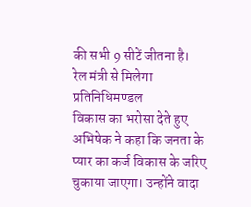की सभी 9 सीटें जीतना है।
रेल मंत्री से मिलेगा प्रतिनिधिमण्डल
विकास का भरोसा देते हुए अभिषेक ने कहा कि जनता के प्यार का कर्ज विकास के जरिए चुकाया जाएगा। उन्होंने वादा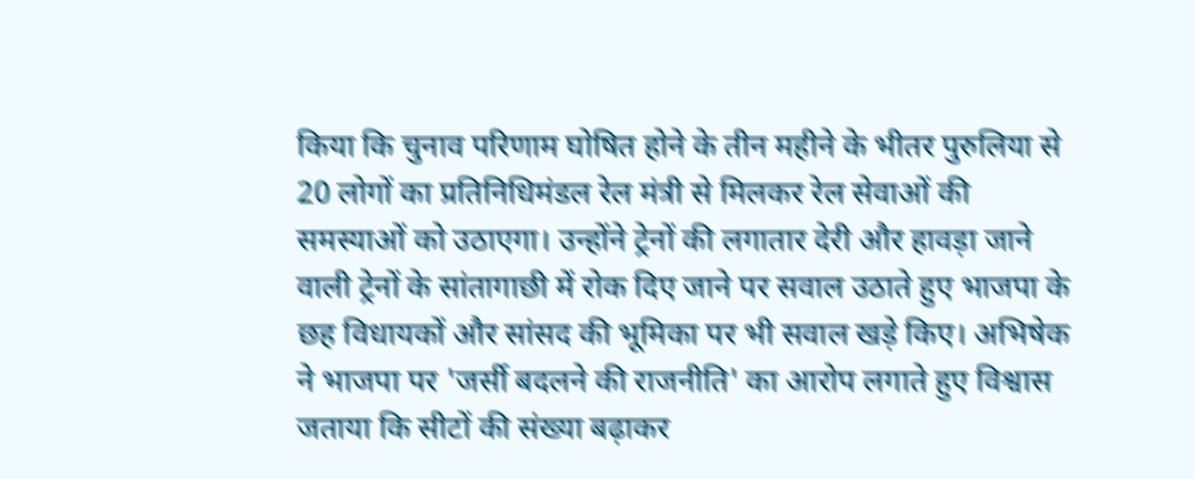किया कि चुनाव परिणाम घोषित होने के तीन महीने के भीतर पुरुलिया से 20 लोगों का प्रतिनिधिमंडल रेल मंत्री से मिलकर रेल सेवाओं की समस्याओं को उठाएगा। उन्होंने ट्रेनों की लगातार देरी और हावड़ा जाने वाली ट्रेनों के सांतागाछी में रोक दिए जाने पर सवाल उठाते हुए भाजपा के छह विधायकों और सांसद की भूमिका पर भी सवाल खड़े किए। अभिषेक ने भाजपा पर 'जर्सी बदलने की राजनीति' का आरोप लगाते हुए विश्वास जताया कि सीटों की संख्या बढ़ाकर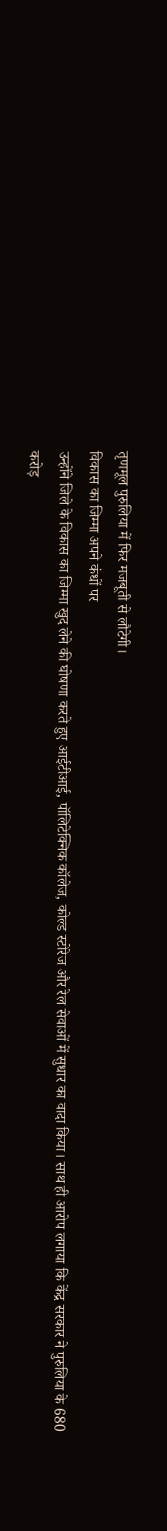तृणमूल पुरुलिया में फिर मजबूती से लौटेगी।
विकास का जिम्मा अपने कंधों पर
उन्होंने जिले के विकास का जिम्मा खुद लेने की घोषणा करते हुए आईटीआई, पॉलिटेक्निक कॉलेज, कोल्ड स्टोरेज और रेल सेवाओं में सुधार का वादा किया। साथ ही आरोप लगाया कि केंद्र सरकार ने पुरुलिया के 680 करोड़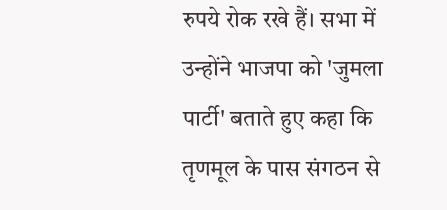रुपये रोक रखे हैं। सभा में उन्होंने भाजपा को 'जुमला पार्टी' बताते हुए कहा कि तृणमूल के पास संगठन से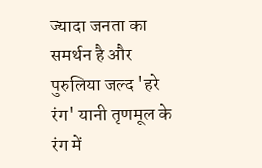ज्यादा जनता का समर्थन है और पुरुलिया जल्द 'हरे रंग' यानी तृणमूल के रंग में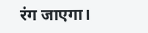रंग जाएगा।